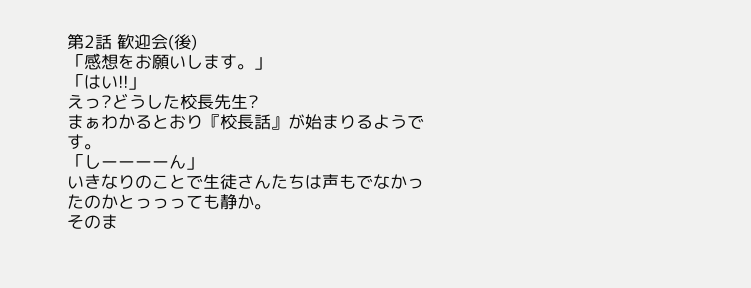第2話 歓迎会(後)
「感想をお願いします。」
「はい!!」
えっ?どうした校長先生?
まぁわかるとおり『校長話』が始まりるようです。
「しーーーーん」
いきなりのことで生徒さんたちは声もでなかったのかとっっっても静か。
そのま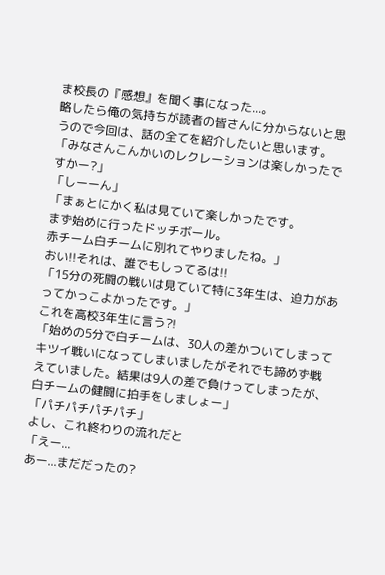ま校長の『感想』を聞く事になった...。
略したら俺の気持ちが読者の皆さんに分からないと思うので今回は、話の全てを紹介したいと思います。
「みなさんこんかいのレクレーションは楽しかったですかー?」
「しーーん」
「まぁとにかく私は見ていて楽しかったです。
まず始めに行ったドッチボール。
赤チーム白チームに別れてやりましたね。」
おい!!それは、誰でもしってるは!!
「15分の死闘の戦いは見ていて特に3年生は、迫力があってかっこよかったです。」
これを高校3年生に言う⁈
「始めの5分で白チームは、30人の差かついてしまってキツイ戦いになってしまいましたがそれでも諦めず戦えていました。結果は9人の差で負けってしまったが、白チームの健闘に拍手をしましょー」
「パチパチパチパチ」
よし、これ終わりの流れだと
「えー...
あー...まだだったの?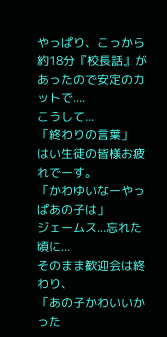やっぱり、こっから約18分『校長話』があったので安定のカットで....
こうして...
「終わりの言葉」
はい生徒の皆様お疲れでーす。
「かわゆいなーやっぱあの子は」
ジェームス...忘れた頃に...
そのまま歓迎会は終わり、
「あの子かわいいかった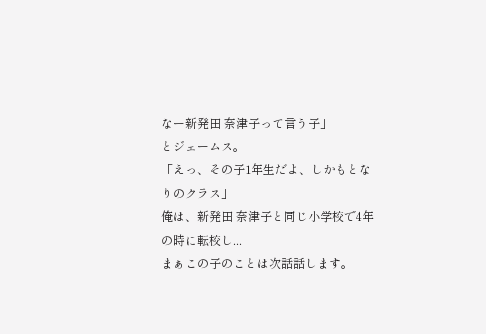なー新発田 奈津子って言う子」
とジェームス。
「えっ、その子1年生だよ、しかもとなりのクラス」
俺は、新発田 奈津子と同じ小学校で4年の時に転校し...
まぁこの子のことは次話話します。